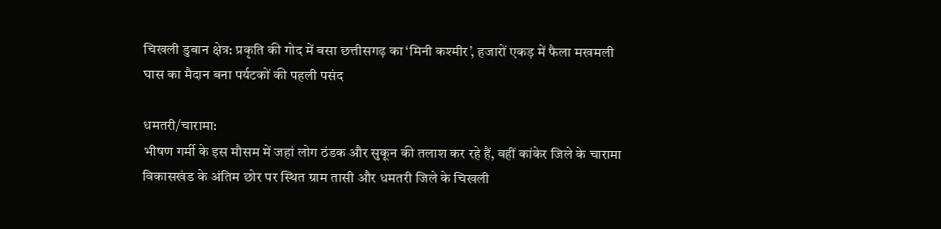चिखली डुबान क्षेत्र: प्रकृति की गोद में बसा छत्तीसगढ़ का ‘मिनी कश्मीर’, हजारों एकड़ में फैला मखमली घास का मैदान बना पर्यटकों की पहली पसंद

धमतरी/चारामा:
भीषण गर्मी के इस मौसम में जहां लोग ठंडक और सुकून की तलाश कर रहे हैं, वहीं कांकेर जिले के चारामा विकासखंड के अंतिम छोर पर स्थित ग्राम तासी और धमतरी जिले के चिखली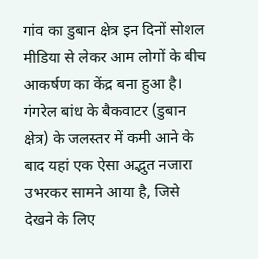गांव का डुबान क्षेत्र इन दिनों सोशल मीडिया से लेकर आम लोगों के बीच आकर्षण का केंद्र बना हुआ है। गंगरेल बांध के बैकवाटर (डुबान क्षेत्र) के जलस्तर में कमी आने के बाद यहां एक ऐसा अद्भुत नजारा उभरकर सामने आया है, जिसे देखने के लिए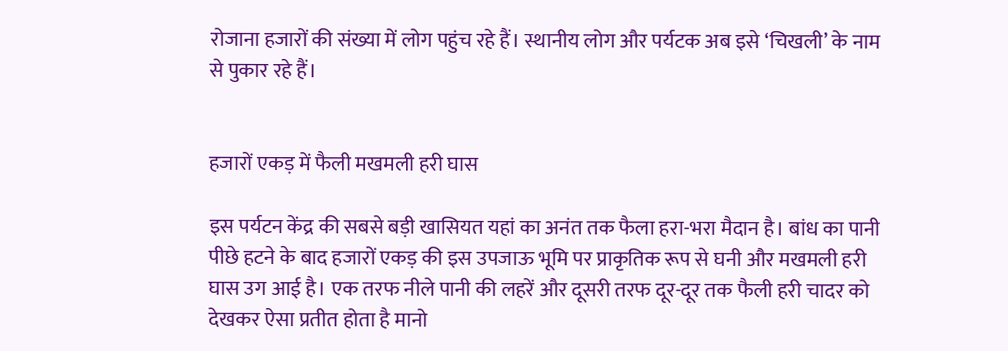रोजाना हजारों की संख्या में लोग पहुंच रहे हैं। स्थानीय लोग और पर्यटक अब इसे ‘चिखली’ के नाम से पुकार रहे हैं।


हजारों एकड़ में फैली मखमली हरी घास

इस पर्यटन केंद्र की सबसे बड़ी खासियत यहां का अनंत तक फैला हरा-भरा मैदान है। बांध का पानी पीछे हटने के बाद हजारों एकड़ की इस उपजाऊ भूमि पर प्राकृतिक रूप से घनी और मखमली हरी घास उग आई है। एक तरफ नीले पानी की लहरें और दूसरी तरफ दूर-दूर तक फैली हरी चादर को देखकर ऐसा प्रतीत होता है मानो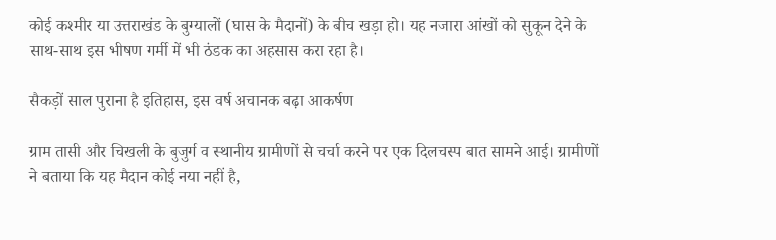कोई कश्मीर या उत्तराखंड के बुग्यालों (घास के मैदानों) के बीच खड़ा हो। यह नजारा आंखों को सुकून देने के साथ-साथ इस भीषण गर्मी में भी ठंडक का अहसास करा रहा है।

सैकड़ों साल पुराना है इतिहास, इस वर्ष अचानक बढ़ा आकर्षण

ग्राम तासी और चिखली के बुजुर्ग व स्थानीय ग्रामीणों से चर्चा करने पर एक दिलचस्प बात सामने आई। ग्रामीणों ने बताया कि यह मैदान कोई नया नहीं है,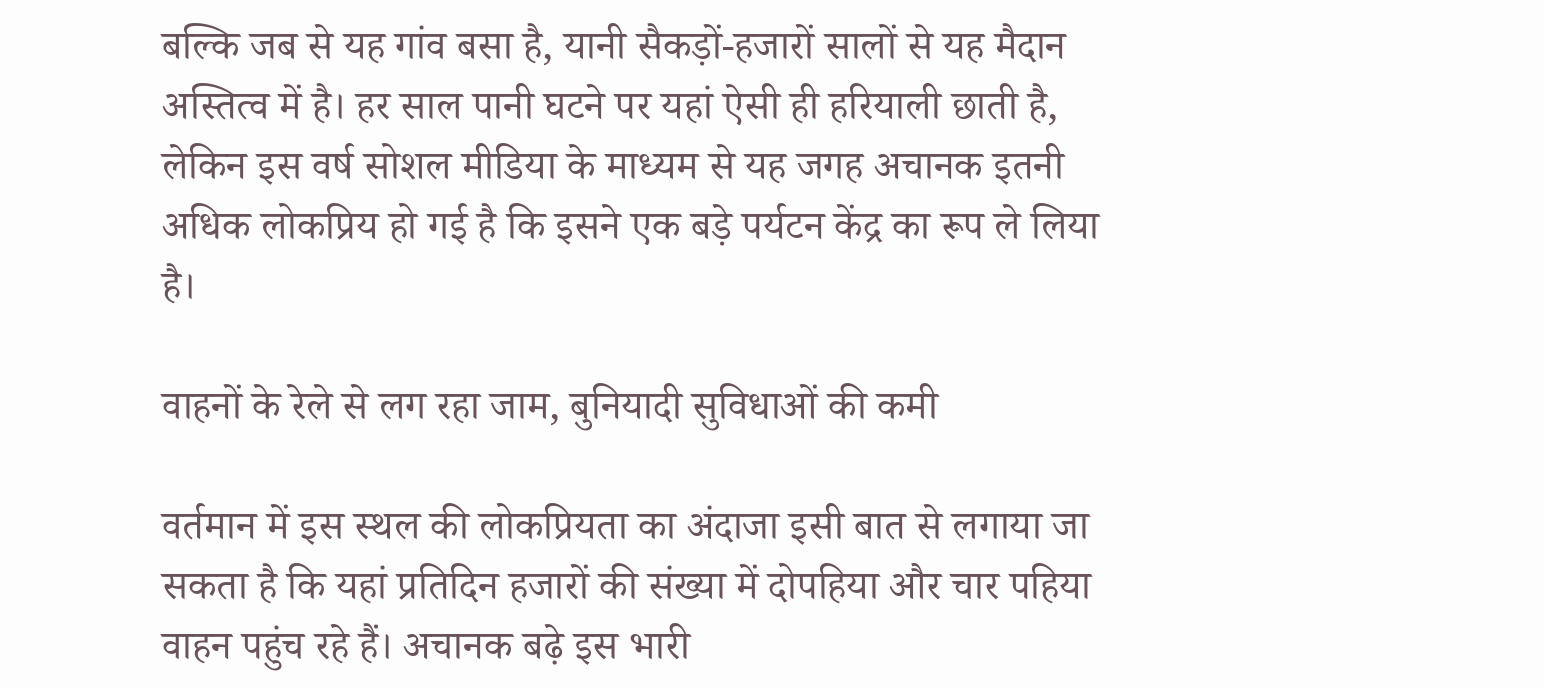बल्कि जब से यह गांव बसा है, यानी सैकड़ों-हजारों सालों से यह मैदान अस्तित्व में है। हर साल पानी घटने पर यहां ऐसी ही हरियाली छाती है, लेकिन इस वर्ष सोशल मीडिया के माध्यम से यह जगह अचानक इतनी अधिक लोकप्रिय हो गई है कि इसने एक बड़े पर्यटन केंद्र का रूप ले लिया है।

वाहनों के रेले से लग रहा जाम, बुनियादी सुविधाओं की कमी

वर्तमान में इस स्थल की लोकप्रियता का अंदाजा इसी बात से लगाया जा सकता है कि यहां प्रतिदिन हजारों की संख्या में दोपहिया और चार पहिया वाहन पहुंच रहे हैं। अचानक बढ़े इस भारी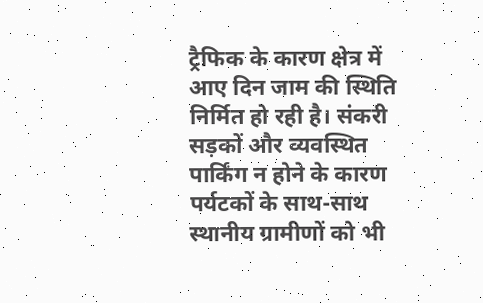ट्रैफिक के कारण क्षेत्र में आए दिन जाम की स्थिति निर्मित हो रही है। संकरी सड़कों और व्यवस्थित पार्किंग न होने के कारण पर्यटकों के साथ-साथ स्थानीय ग्रामीणों को भी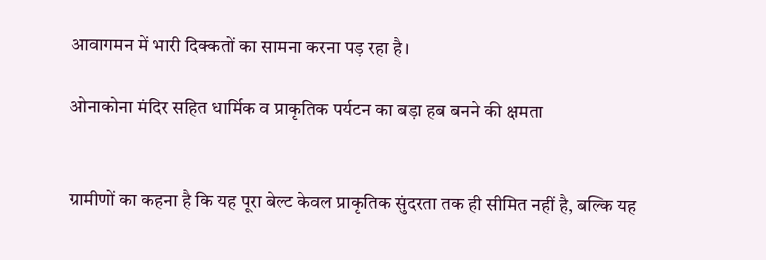आवागमन में भारी दिक्कतों का सामना करना पड़ रहा है।

ओनाकोना मंदिर सहित धार्मिक व प्राकृतिक पर्यटन का बड़ा हब बनने की क्षमता


ग्रामीणों का कहना है कि यह पूरा बेल्ट केवल प्राकृतिक सुंदरता तक ही सीमित नहीं है, बल्कि यह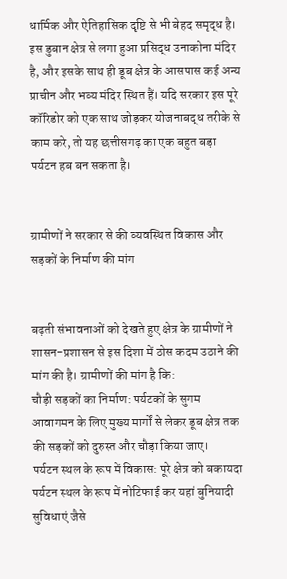धार्मिक और ऐतिहासिक दृष्टि से भी बेहद समृद्ध है। इस डुबान क्षेत्र से लगा हुआ प्रसिद्ध उनाकोना मंदिर है, और इसके साथ ही डूब क्षेत्र के आसपास कई अन्य प्राचीन और भव्य मंदिर स्थित हैं। यदि सरकार इस पूरे कॉरिडोर को एक साथ जोड़कर योजनाबद्ध तरीके से काम करे, तो यह छत्तीसगढ़ का एक बहुत बड़ा पर्यटन हब बन सकता है।


ग्रामीणों ने सरकार से की व्यवस्थित विकास और सड़कों के निर्माण की मांग


बढ़ती संभावनाओं को देखते हुए क्षेत्र के ग्रामीणों ने शासन-प्रशासन से इस दिशा में ठोस कदम उठाने की मांग की है। ग्रामीणों की मांग है कि:
चौड़ी सड़कों का निर्माण: पर्यटकों के सुगम आवागमन के लिए मुख्य मार्गों से लेकर डूब क्षेत्र तक की सड़कों को दुरुस्त और चौड़ा किया जाए।
पर्यटन स्थल के रूप में विकास: पूरे क्षेत्र को बकायदा पर्यटन स्थल के रूप में नोटिफाई कर यहां बुनियादी सुविधाएं जैसे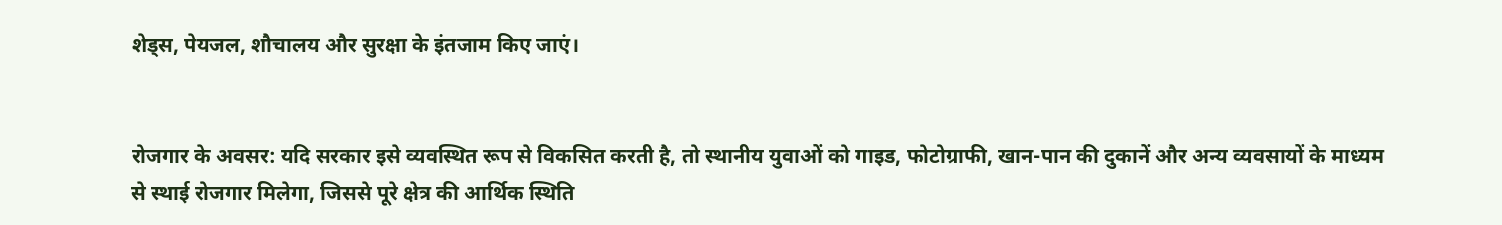शेड्स, पेयजल, शौचालय और सुरक्षा के इंतजाम किए जाएं।


रोजगार के अवसर: यदि सरकार इसे व्यवस्थित रूप से विकसित करती है, तो स्थानीय युवाओं को गाइड, फोटोग्राफी, खान-पान की दुकानें और अन्य व्यवसायों के माध्यम से स्थाई रोजगार मिलेगा, जिससे पूरे क्षेत्र की आर्थिक स्थिति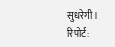सुधरेगी।
रिपोर्ट: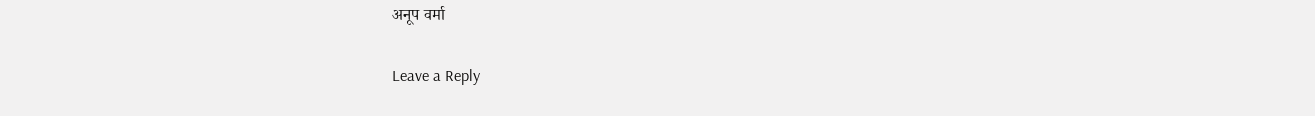अनूप वर्मा

Leave a Reply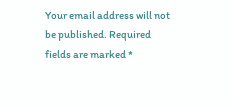Your email address will not be published. Required fields are marked *